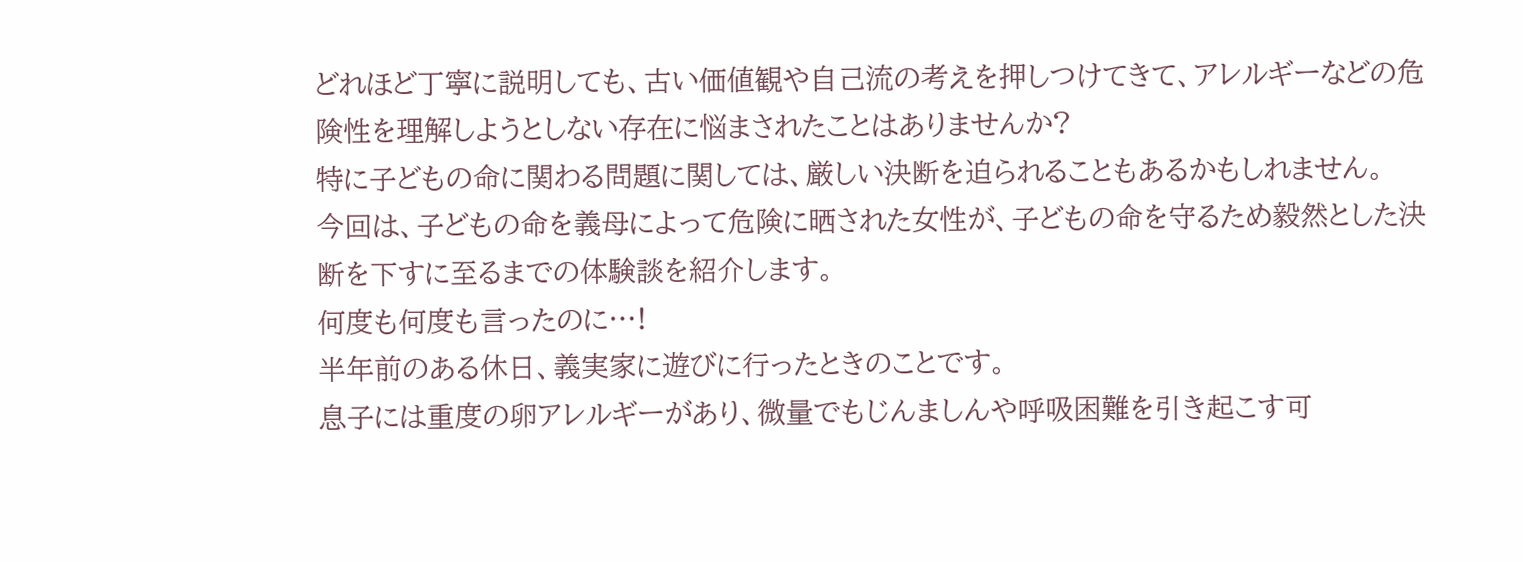どれほど丁寧に説明しても、古い価値観や自己流の考えを押しつけてきて、アレルギーなどの危険性を理解しようとしない存在に悩まされたことはありませんか?
特に子どもの命に関わる問題に関しては、厳しい決断を迫られることもあるかもしれません。
今回は、子どもの命を義母によって危険に晒された女性が、子どもの命を守るため毅然とした決断を下すに至るまでの体験談を紹介します。
何度も何度も言ったのに…!
半年前のある休日、義実家に遊びに行ったときのことです。
息子には重度の卵アレルギーがあり、微量でもじんましんや呼吸困難を引き起こす可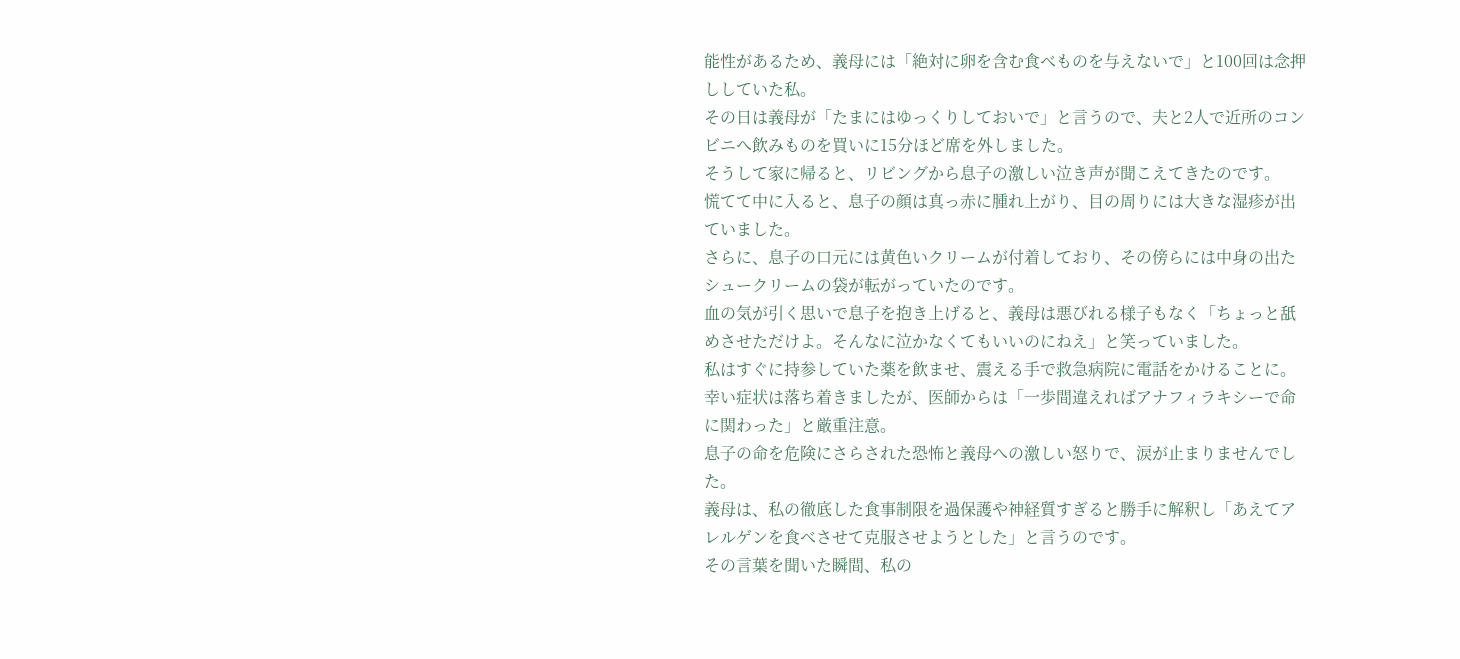能性があるため、義母には「絶対に卵を含む食べものを与えないで」と100回は念押ししていた私。
その日は義母が「たまにはゆっくりしておいで」と言うので、夫と2人で近所のコンビニへ飲みものを買いに15分ほど席を外しました。
そうして家に帰ると、リビングから息子の激しい泣き声が聞こえてきたのです。
慌てて中に入ると、息子の顔は真っ赤に腫れ上がり、目の周りには大きな湿疹が出ていました。
さらに、息子の口元には黄色いクリームが付着しており、その傍らには中身の出たシュークリームの袋が転がっていたのです。
血の気が引く思いで息子を抱き上げると、義母は悪びれる様子もなく「ちょっと舐めさせただけよ。そんなに泣かなくてもいいのにねえ」と笑っていました。
私はすぐに持参していた薬を飲ませ、震える手で救急病院に電話をかけることに。
幸い症状は落ち着きましたが、医師からは「一歩間違えればアナフィラキシーで命に関わった」と厳重注意。
息子の命を危険にさらされた恐怖と義母への激しい怒りで、涙が止まりませんでした。
義母は、私の徹底した食事制限を過保護や神経質すぎると勝手に解釈し「あえてアレルゲンを食べさせて克服させようとした」と言うのです。
その言葉を聞いた瞬間、私の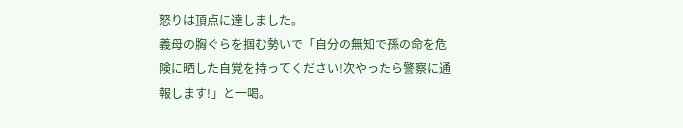怒りは頂点に達しました。
義母の胸ぐらを掴む勢いで「自分の無知で孫の命を危険に晒した自覚を持ってください!次やったら警察に通報します!」と一喝。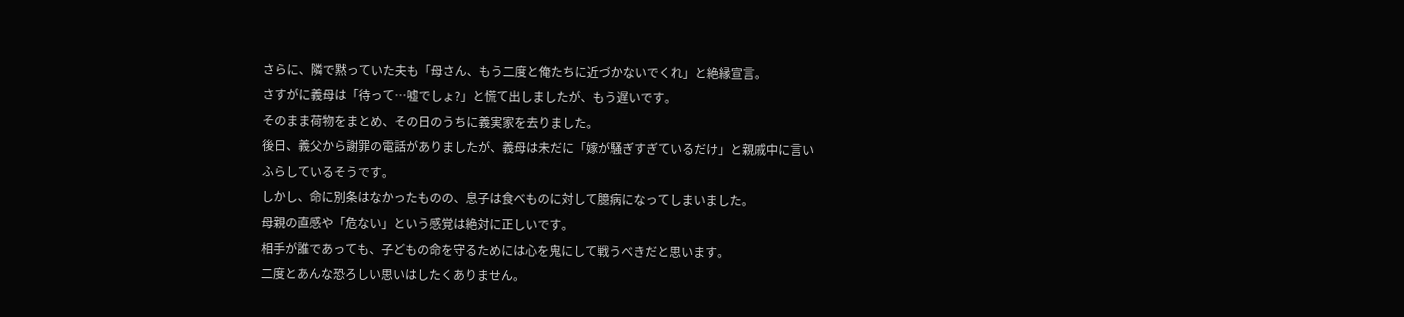さらに、隣で黙っていた夫も「母さん、もう二度と俺たちに近づかないでくれ」と絶縁宣言。
さすがに義母は「待って…嘘でしょ?」と慌て出しましたが、もう遅いです。
そのまま荷物をまとめ、その日のうちに義実家を去りました。
後日、義父から謝罪の電話がありましたが、義母は未だに「嫁が騒ぎすぎているだけ」と親戚中に言いふらしているそうです。
しかし、命に別条はなかったものの、息子は食べものに対して臆病になってしまいました。
母親の直感や「危ない」という感覚は絶対に正しいです。
相手が誰であっても、子どもの命を守るためには心を鬼にして戦うべきだと思います。
二度とあんな恐ろしい思いはしたくありません。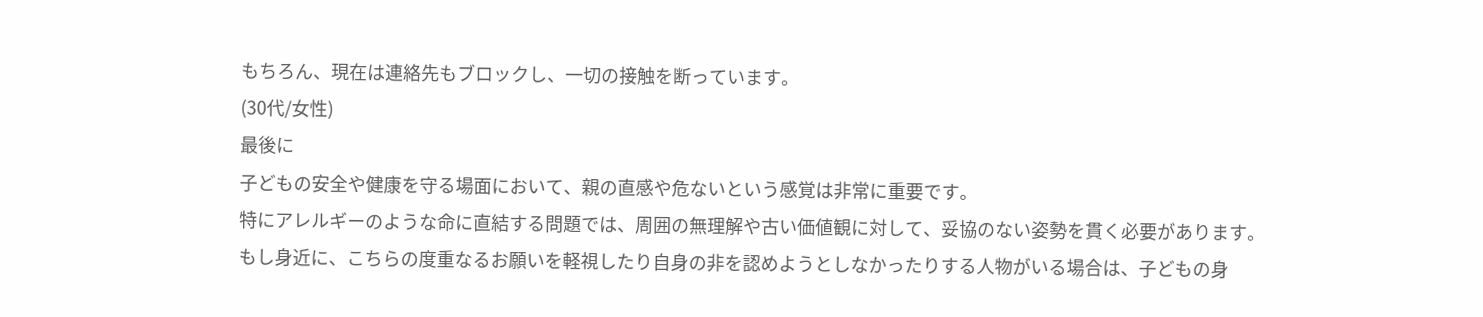もちろん、現在は連絡先もブロックし、一切の接触を断っています。
(30代/女性)
最後に
子どもの安全や健康を守る場面において、親の直感や危ないという感覚は非常に重要です。
特にアレルギーのような命に直結する問題では、周囲の無理解や古い価値観に対して、妥協のない姿勢を貫く必要があります。
もし身近に、こちらの度重なるお願いを軽視したり自身の非を認めようとしなかったりする人物がいる場合は、子どもの身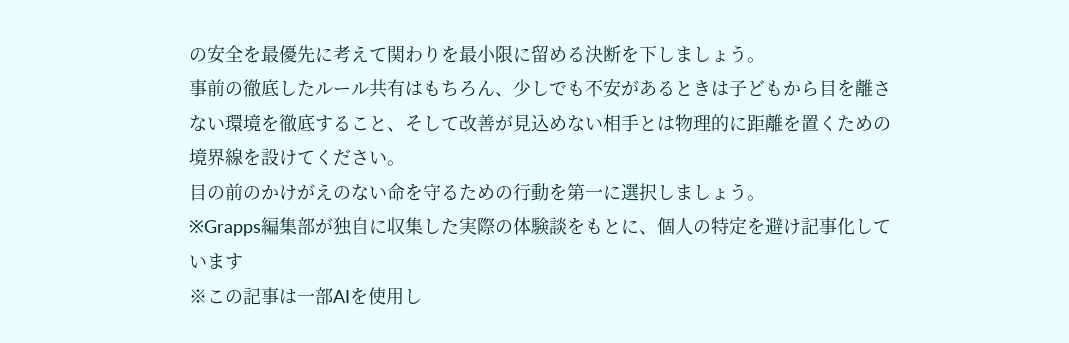の安全を最優先に考えて関わりを最小限に留める決断を下しましょう。
事前の徹底したルール共有はもちろん、少しでも不安があるときは子どもから目を離さない環境を徹底すること、そして改善が見込めない相手とは物理的に距離を置くための境界線を設けてください。
目の前のかけがえのない命を守るための行動を第一に選択しましょう。
※Grapps編集部が独自に収集した実際の体験談をもとに、個人の特定を避け記事化しています
※この記事は一部AIを使用し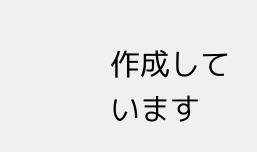作成しています